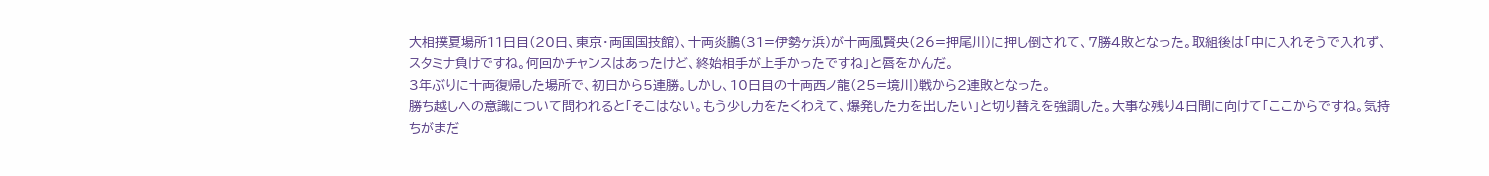大相撲夏場所11日目(20日、東京・両国国技館)、十両炎鵬(31=伊勢ヶ浜)が十両風賢央(26=押尾川)に押し倒されて、7勝4敗となった。取組後は「中に入れそうで入れず、スタミナ負けですね。何回かチャンスはあったけど、終始相手が上手かったですね」と唇をかんだ。
3年ぶりに十両復帰した場所で、初日から5連勝。しかし、10日目の十両西ノ龍(25=境川)戦から2連敗となった。
勝ち越しへの意識について問われると「そこはない。もう少し力をたくわえて、爆発した力を出したい」と切り替えを強調した。大事な残り4日間に向けて「ここからですね。気持ちがまだ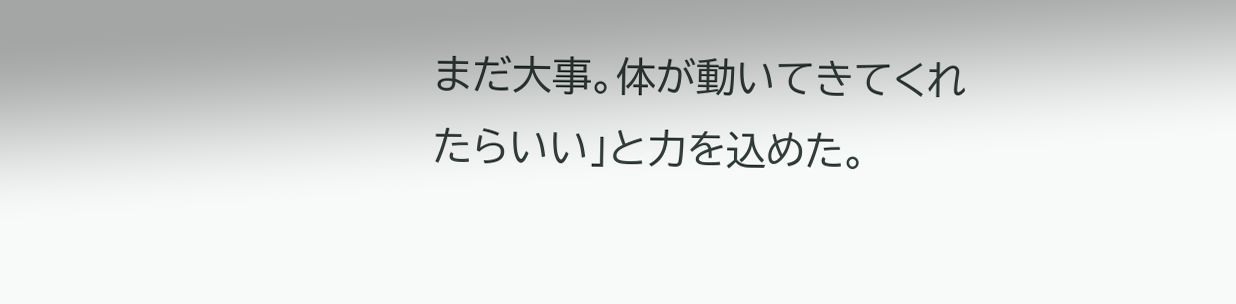まだ大事。体が動いてきてくれたらいい」と力を込めた。